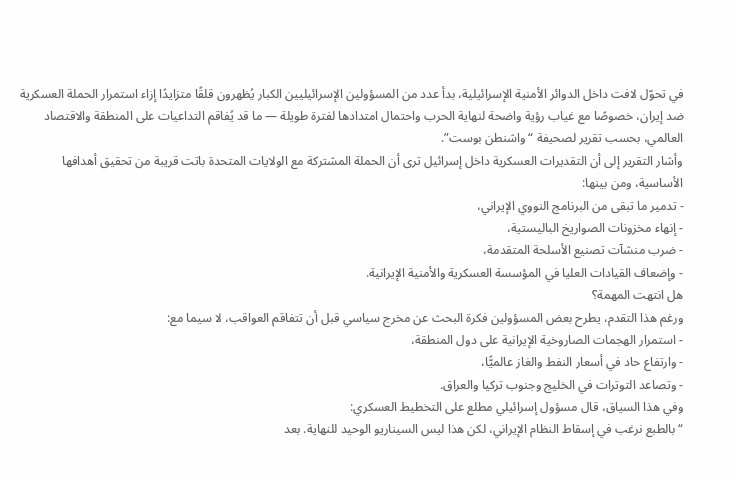في تحوّل لافت داخل الدوائر الأمنية الإسرائيلية، بدأ عدد من المسؤولين الإسرائيليين الكبار يُظهرون قلقًا متزايدًا إزاء استمرار الحملة العسكرية ضد إيران، خصوصًا مع غياب رؤية واضحة لنهاية الحرب واحتمال امتدادها لفترة طويلة — ما قد يُفاقم التداعيات على المنطقة والاقتصاد العالمي، بحسب تقرير لصحيفة “واشنطن بوست”.
وأشار التقرير إلى أن التقديرات العسكرية داخل إسرائيل ترى أن الحملة المشتركة مع الولايات المتحدة باتت قريبة من تحقيق أهدافها الأساسية، ومن بينها:
- تدمير ما تبقى من البرنامج النووي الإيراني،
- إنهاء مخزونات الصواريخ الباليستية،
- ضرب منشآت تصنيع الأسلحة المتقدمة،
- وإضعاف القيادات العليا في المؤسسة العسكرية والأمنية الإيرانية.
هل انتهت المهمة؟
ورغم هذا التقدم، يطرح بعض المسؤولين فكرة البحث عن مخرج سياسي قبل أن تتفاقم العواقب، لا سيما مع:
- استمرار الهجمات الصاروخية الإيرانية على دول المنطقة،
- وارتفاع حاد في أسعار النفط والغاز عالميًّا،
- وتصاعد التوترات في الخليج وجنوب تركيا والعراق.
وفي هذا السياق، قال مسؤول إسرائيلي مطلع على التخطيط العسكري:
“بالطبع نرغب في إسقاط النظام الإيراني، لكن هذا ليس السيناريو الوحيد للنهاية. بعد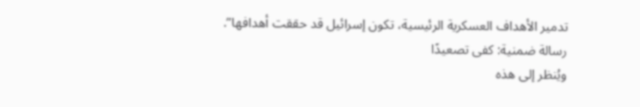تدمير الأهداف العسكرية الرئيسية، تكون إسرائيل قد حققت أهدافها”.
رسالة ضمنية: كفى تصعيدًا
ويُنظر إلى هذه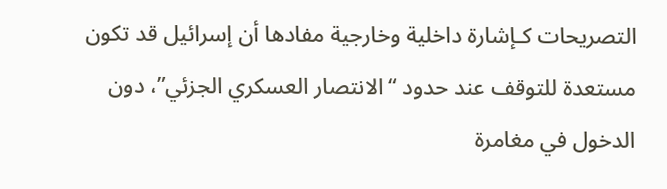التصريحات كـإشارة داخلية وخارجية مفادها أن إسرائيل قد تكون مستعدة للتوقف عند حدود “الانتصار العسكري الجزئي”، دون الدخول في مغامرة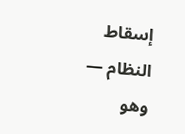إسقاط النظام — وهو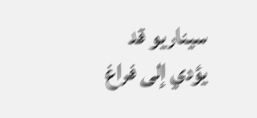سيناريو قد يؤدي إلى فراغ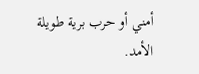أمني أو حرب برية طويلة الأمد.